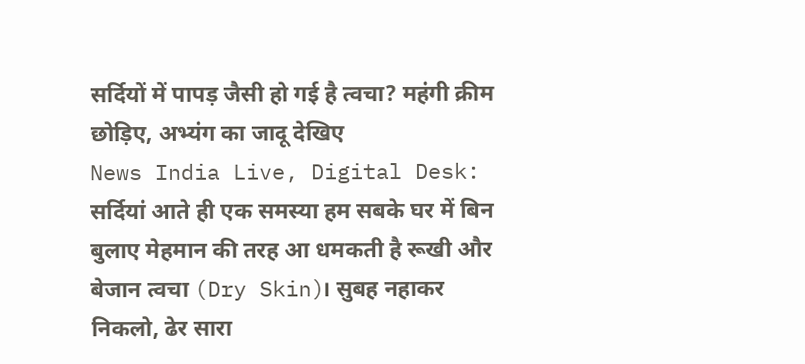सर्दियों में पापड़ जैसी हो गई है त्वचा? महंगी क्रीम छोड़िए, अभ्यंग का जादू देखिए
News India Live, Digital Desk: सर्दियां आते ही एक समस्या हम सबके घर में बिन बुलाए मेहमान की तरह आ धमकती है रूखी और बेजान त्वचा (Dry Skin)। सुबह नहाकर निकलो, ढेर सारा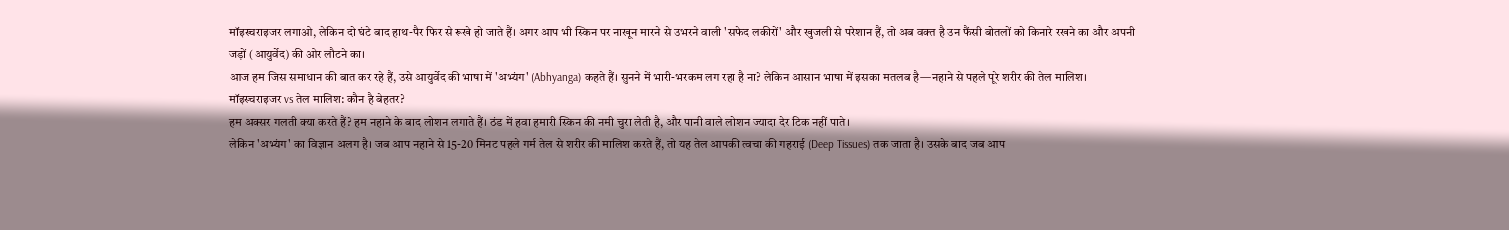मॉइस्चराइजर लगाओ, लेकिन दो घंटे बाद हाथ-पैर फिर से रूखे हो जाते हैं। अगर आप भी स्किन पर नाखून मारने से उभरने वाली 'सफेद लकीरों' और खुजली से परेशान हैं, तो अब वक्त है उन फैंसी बोतलों को किनारे रखने का और अपनी जड़ों (आयुर्वेद) की ओर लौटने का।
आज हम जिस समाधान की बात कर रहे हैं, उसे आयुर्वेद की भाषा में 'अभ्यंग' (Abhyanga) कहते हैं। सुनने में भारी-भरकम लग रहा है ना? लेकिन आसान भाषा में इसका मतलब है—नहाने से पहले पूरे शरीर की तेल मालिश।
मॉइस्चराइजर vs तेल मालिश: कौन है बेहतर?
हम अक्सर गलती क्या करते हैं? हम नहाने के बाद लोशन लगाते हैं। ठंड में हवा हमारी स्किन की नमी चुरा लेती है, और पानी वाले लोशन ज्यादा देर टिक नहीं पाते।
लेकिन 'अभ्यंग' का विज्ञान अलग है। जब आप नहाने से 15-20 मिनट पहले गर्म तेल से शरीर की मालिश करते हैं, तो यह तेल आपकी त्वचा की गहराई (Deep Tissues) तक जाता है। उसके बाद जब आप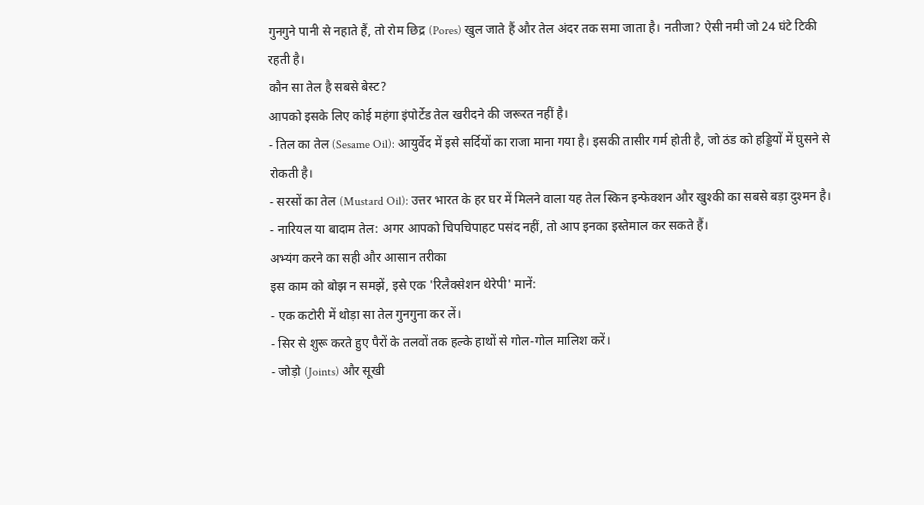गुनगुने पानी से नहाते हैं, तो रोम छिद्र (Pores) खुल जाते हैं और तेल अंदर तक समा जाता है। नतीजा? ऐसी नमी जो 24 घंटे टिकी रहती है।
कौन सा तेल है सबसे बेस्ट?
आपको इसके लिए कोई महंगा इंपोर्टेड तेल खरीदने की जरूरत नहीं है।
- तिल का तेल (Sesame Oil): आयुर्वेद में इसे सर्दियों का राजा माना गया है। इसकी तासीर गर्म होती है, जो ठंड को हड्डियों में घुसने से रोकती है।
- सरसों का तेल (Mustard Oil): उत्तर भारत के हर घर में मिलने वाला यह तेल स्किन इन्फेक्शन और खुश्की का सबसे बड़ा दुश्मन है।
- नारियल या बादाम तेल: अगर आपको चिपचिपाहट पसंद नहीं, तो आप इनका इस्तेमाल कर सकते हैं।
अभ्यंग करने का सही और आसान तरीका
इस काम को बोझ न समझें, इसे एक 'रिलैक्सेशन थेरेपी' मानें:
- एक कटोरी में थोड़ा सा तेल गुनगुना कर लें।
- सिर से शुरू करते हुए पैरों के तलवों तक हल्के हाथों से गोल-गोल मालिश करें।
- जोड़ो (Joints) और सूखी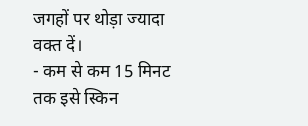जगहों पर थोड़ा ज्यादा वक्त दें।
- कम से कम 15 मिनट तक इसे स्किन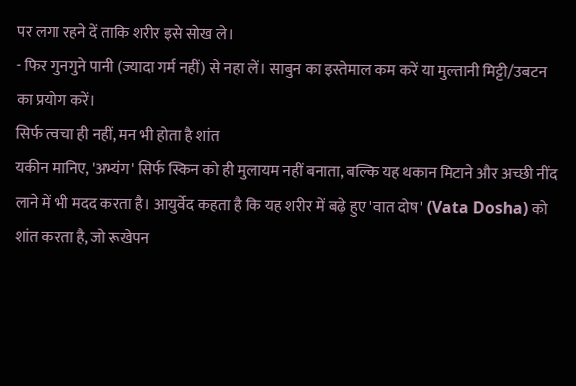पर लगा रहने दें ताकि शरीर इसे सोख ले।
- फिर गुनगुने पानी (ज्यादा गर्म नहीं) से नहा लें। साबुन का इस्तेमाल कम करें या मुल्तानी मिट्टी/उबटन का प्रयोग करें।
सिर्फ त्वचा ही नहीं, मन भी होता है शांत
यकीन मानिए, 'अभ्यंग' सिर्फ स्किन को ही मुलायम नहीं बनाता, बल्कि यह थकान मिटाने और अच्छी नींद लाने में भी मदद करता है। आयुर्वेद कहता है कि यह शरीर में बढ़े हुए 'वात दोष' (Vata Dosha) को शांत करता है, जो रूखेपन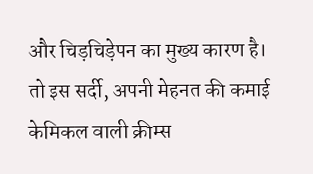और चिड़चिड़ेपन का मुख्य कारण है।
तो इस सर्दी, अपनी मेहनत की कमाई केमिकल वाली क्रीम्स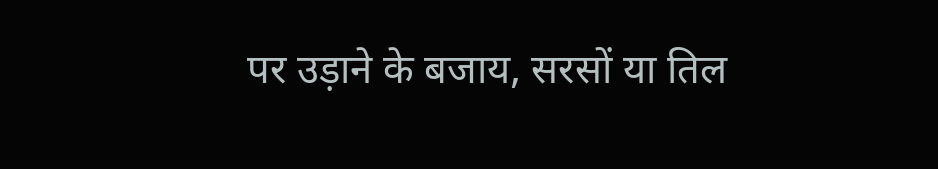पर उड़ाने के बजाय, सरसों या तिल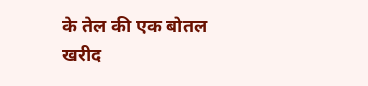के तेल की एक बोतल खरीद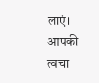लाएं। आपकी त्वचा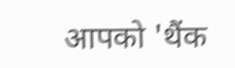आपको 'थैंक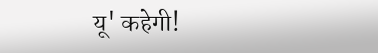यू' कहेगी!